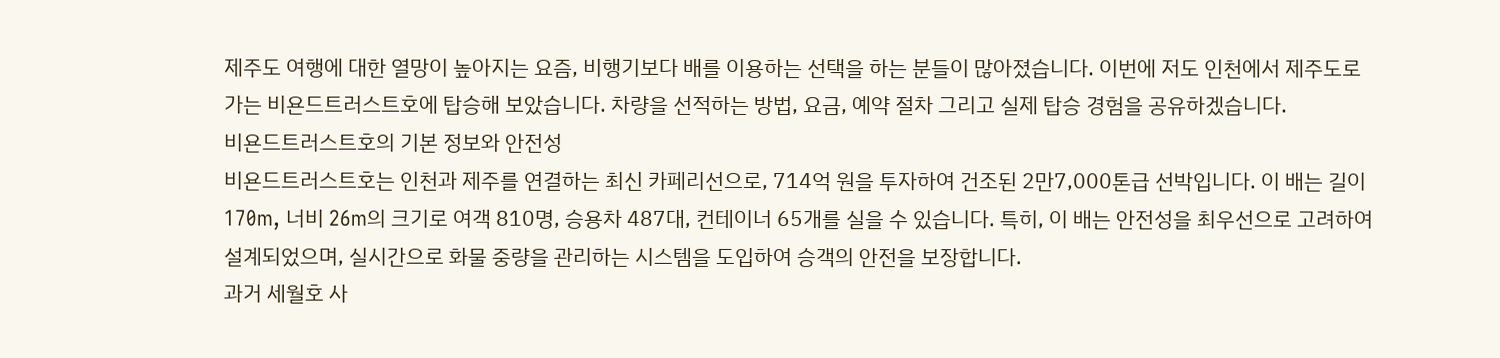제주도 여행에 대한 열망이 높아지는 요즘, 비행기보다 배를 이용하는 선택을 하는 분들이 많아졌습니다. 이번에 저도 인천에서 제주도로 가는 비욘드트러스트호에 탑승해 보았습니다. 차량을 선적하는 방법, 요금, 예약 절차 그리고 실제 탑승 경험을 공유하겠습니다.
비욘드트러스트호의 기본 정보와 안전성
비욘드트러스트호는 인천과 제주를 연결하는 최신 카페리선으로, 714억 원을 투자하여 건조된 2만7,000톤급 선박입니다. 이 배는 길이 170m, 너비 26m의 크기로 여객 810명, 승용차 487대, 컨테이너 65개를 실을 수 있습니다. 특히, 이 배는 안전성을 최우선으로 고려하여 설계되었으며, 실시간으로 화물 중량을 관리하는 시스템을 도입하여 승객의 안전을 보장합니다.
과거 세월호 사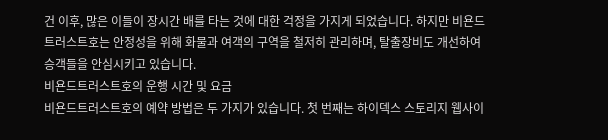건 이후, 많은 이들이 장시간 배를 타는 것에 대한 걱정을 가지게 되었습니다. 하지만 비욘드트러스트호는 안정성을 위해 화물과 여객의 구역을 철저히 관리하며, 탈출장비도 개선하여 승객들을 안심시키고 있습니다.
비욘드트러스트호의 운행 시간 및 요금
비욘드트러스트호의 예약 방법은 두 가지가 있습니다. 첫 번째는 하이덱스 스토리지 웹사이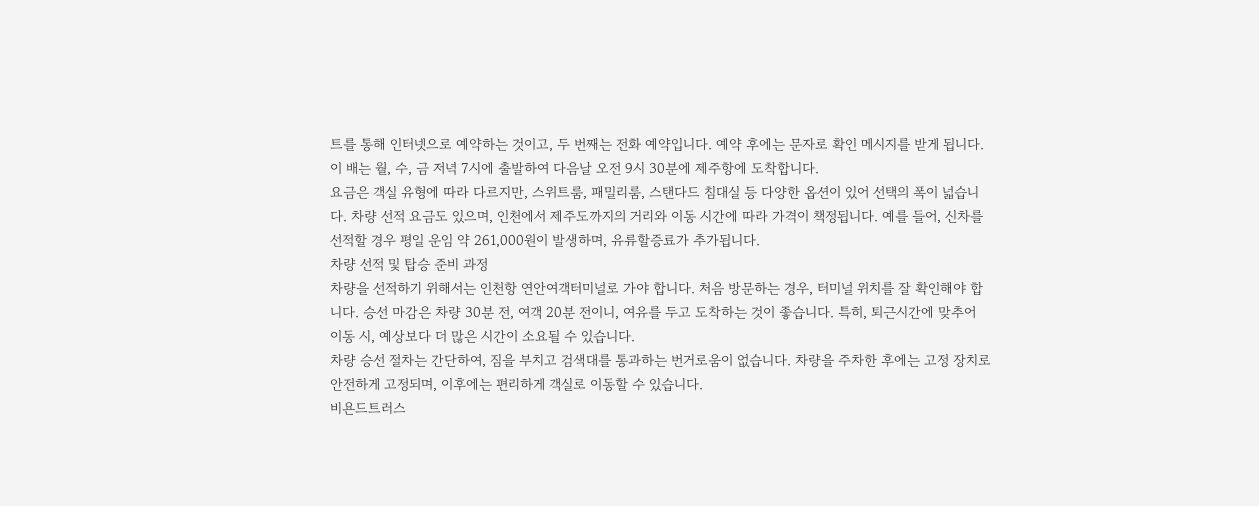트를 통해 인터넷으로 예약하는 것이고, 두 번째는 전화 예약입니다. 예약 후에는 문자로 확인 메시지를 받게 됩니다. 이 배는 월, 수, 금 저녁 7시에 출발하여 다음날 오전 9시 30분에 제주항에 도착합니다.
요금은 객실 유형에 따라 다르지만, 스위트룸, 패밀리룸, 스탠다드 침대실 등 다양한 옵션이 있어 선택의 폭이 넓습니다. 차량 선적 요금도 있으며, 인천에서 제주도까지의 거리와 이동 시간에 따라 가격이 책정됩니다. 예를 들어, 신차를 선적할 경우 평일 운임 약 261,000원이 발생하며, 유류할증료가 추가됩니다.
차량 선적 및 탑승 준비 과정
차량을 선적하기 위해서는 인천항 연안여객터미널로 가야 합니다. 처음 방문하는 경우, 터미널 위치를 잘 확인해야 합니다. 승선 마감은 차량 30분 전, 여객 20분 전이니, 여유를 두고 도착하는 것이 좋습니다. 특히, 퇴근시간에 맞추어 이동 시, 예상보다 더 많은 시간이 소요될 수 있습니다.
차량 승선 절차는 간단하여, 짐을 부치고 검색대를 통과하는 번거로움이 없습니다. 차량을 주차한 후에는 고정 장치로 안전하게 고정되며, 이후에는 편리하게 객실로 이동할 수 있습니다.
비욘드트러스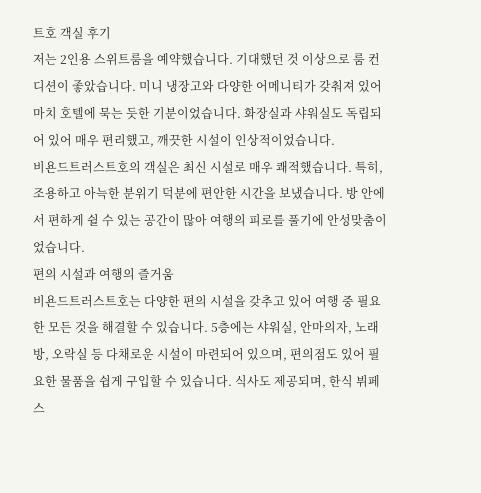트호 객실 후기
저는 2인용 스위트룸을 예약했습니다. 기대했던 것 이상으로 룸 컨디션이 좋았습니다. 미니 냉장고와 다양한 어메니티가 갖춰져 있어 마치 호텔에 묵는 듯한 기분이었습니다. 화장실과 샤워실도 독립되어 있어 매우 편리했고, 깨끗한 시설이 인상적이었습니다.
비욘드트러스트호의 객실은 최신 시설로 매우 쾌적했습니다. 특히, 조용하고 아늑한 분위기 덕분에 편안한 시간을 보냈습니다. 방 안에서 편하게 쉴 수 있는 공간이 많아 여행의 피로를 풀기에 안성맞춤이었습니다.
편의 시설과 여행의 즐거움
비욘드트러스트호는 다양한 편의 시설을 갖추고 있어 여행 중 필요한 모든 것을 해결할 수 있습니다. 5층에는 샤워실, 안마의자, 노래방, 오락실 등 다채로운 시설이 마련되어 있으며, 편의점도 있어 필요한 물품을 쉽게 구입할 수 있습니다. 식사도 제공되며, 한식 뷔페 스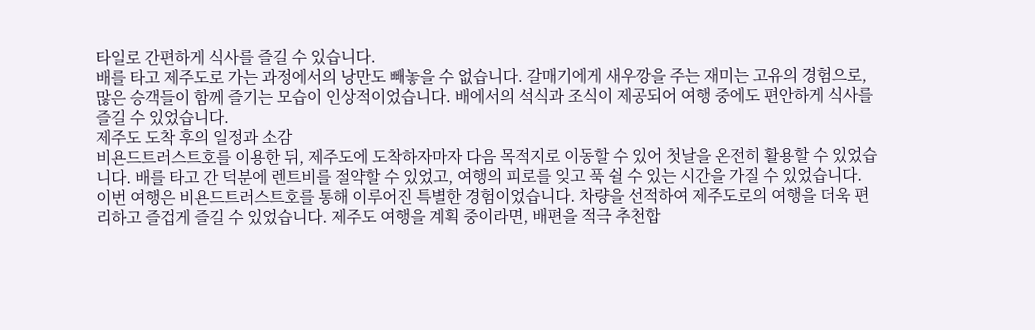타일로 간편하게 식사를 즐길 수 있습니다.
배를 타고 제주도로 가는 과정에서의 낭만도 빼놓을 수 없습니다. 갈매기에게 새우깡을 주는 재미는 고유의 경험으로, 많은 승객들이 함께 즐기는 모습이 인상적이었습니다. 배에서의 석식과 조식이 제공되어 여행 중에도 편안하게 식사를 즐길 수 있었습니다.
제주도 도착 후의 일정과 소감
비욘드트러스트호를 이용한 뒤, 제주도에 도착하자마자 다음 목적지로 이동할 수 있어 첫날을 온전히 활용할 수 있었습니다. 배를 타고 간 덕분에 렌트비를 절약할 수 있었고, 여행의 피로를 잊고 푹 쉴 수 있는 시간을 가질 수 있었습니다.
이번 여행은 비욘드트러스트호를 통해 이루어진 특별한 경험이었습니다. 차량을 선적하여 제주도로의 여행을 더욱 편리하고 즐겁게 즐길 수 있었습니다. 제주도 여행을 계획 중이라면, 배편을 적극 추천합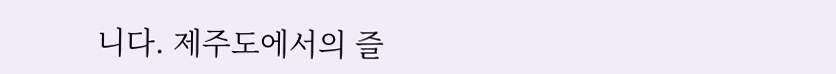니다. 제주도에서의 즐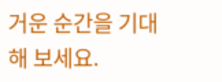거운 순간을 기대해 보세요.